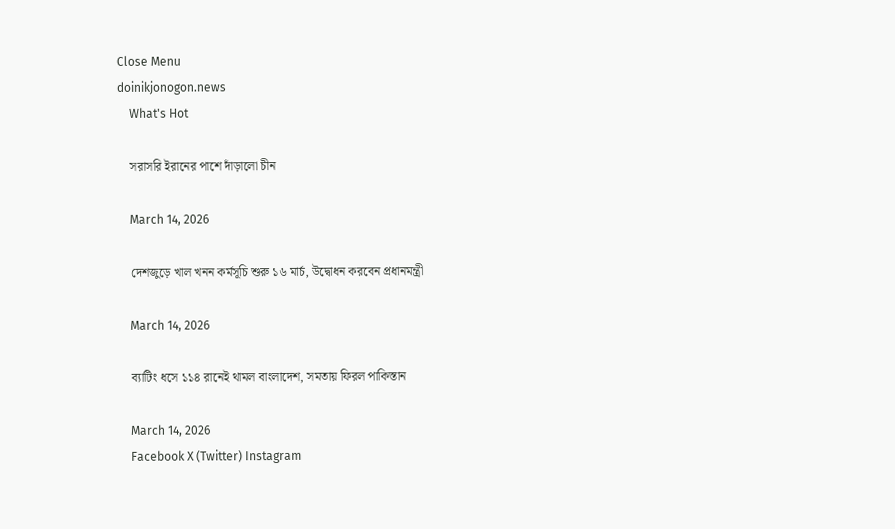Close Menu
doinikjonogon.news
    What's Hot

    সরাসরি ইরানের পাশে দাঁড়ালো চীন

    March 14, 2026

    দেশজুড়ে খাল খনন কর্মসূচি শুরু ১৬ মার্চ, উদ্বোধন করবেন প্রধানমন্ত্রী

    March 14, 2026

    ব্যাটিং ধসে ১১৪ রানেই থামল বাংলাদেশ, সমতায় ফিরল পাকিস্তান

    March 14, 2026
    Facebook X (Twitter) Instagram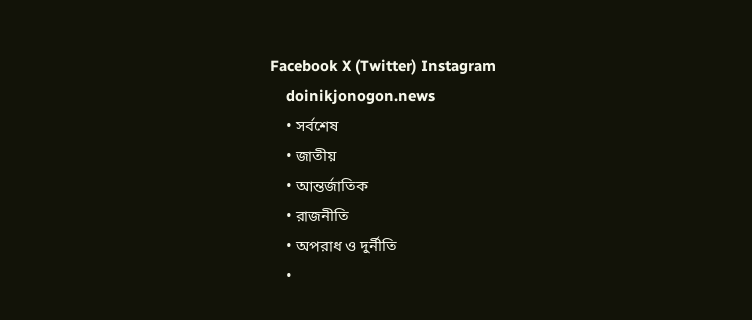Facebook X (Twitter) Instagram
    doinikjonogon.news
    • সর্বশেষ
    • জাতীয়
    • আন্তর্জাতিক
    • রাজনীতি
    • অপরাধ ও দুর্নীতি
    •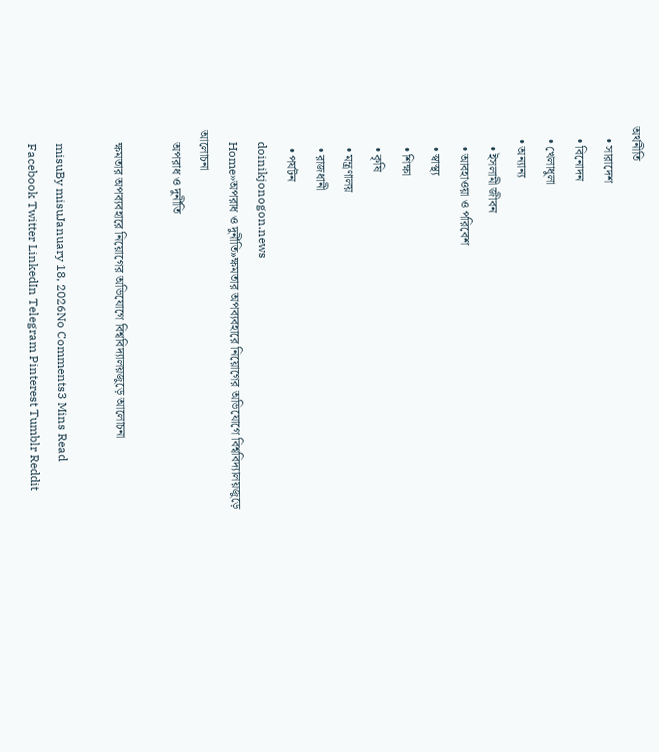অর্থনীতি
    • সারাদেশ
    • বিনোদন
    • খেলাধুলা
    • অন্যান্য
      • ইসলামী জীবন
      • আবহাওয়া ও পরিবেশ
      • স্বাস্থ্য
      • শিক্ষা
      • কৃষি
      • মন্ত্রণালয়
      • রাজধানী
      • পর্যটন
    doinikjonogon.news
    Home»অপরাধ ও দুর্নীতি»ক্ষমতার অপব্যবহারে নিয়োগের অভিযোগে বিশ্ববিদ্যালয়জুড়ে আলোচনা
    অপরাধ ও দুর্নীতি

    ক্ষমতার অপব্যবহারে নিয়োগের অভিযোগে বিশ্ববিদ্যালয়জুড়ে আলোচনা

    misuBy misuJanuary 18, 2026No Comments3 Mins Read
    Facebook Twitter LinkedIn Telegram Pinterest Tumblr Reddit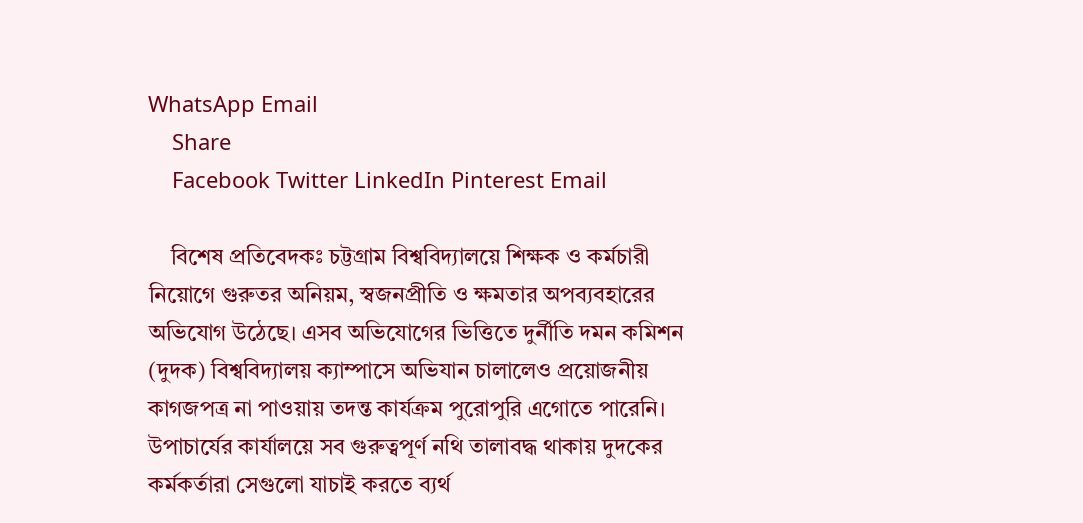WhatsApp Email
    Share
    Facebook Twitter LinkedIn Pinterest Email

    বিশেষ প্রতিবেদকঃ চট্টগ্রাম বিশ্ববিদ্যালয়ে শিক্ষক ও কর্মচারী নিয়োগে গুরুতর অনিয়ম, স্বজনপ্রীতি ও ক্ষমতার অপব্যবহারের অভিযোগ উঠেছে। এসব অভিযোগের ভিত্তিতে দুর্নীতি দমন কমিশন (দুদক) বিশ্ববিদ্যালয় ক্যাম্পাসে অভিযান চালালেও প্রয়োজনীয় কাগজপত্র না পাওয়ায় তদন্ত কার্যক্রম পুরোপুরি এগোতে পারেনি। উপাচার্যের কার্যালয়ে সব গুরুত্বপূর্ণ নথি তালাবদ্ধ থাকায় দুদকের কর্মকর্তারা সেগুলো যাচাই করতে ব্যর্থ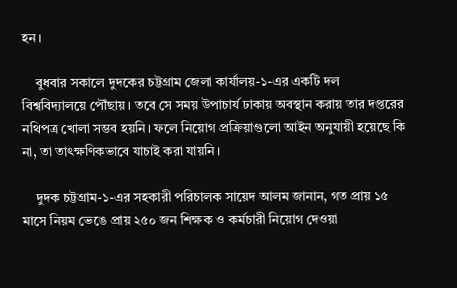হন।

    বুধবার সকালে দুদকের চট্টগ্রাম জেলা কার্যালয়-১-এর একটি দল বিশ্ববিদ্যালয়ে পৌঁছায়। তবে সে সময় উপাচার্য ঢাকায় অবস্থান করায় তার দপ্তরের নথিপত্র খোলা সম্ভব হয়নি। ফলে নিয়োগ প্রক্রিয়াগুলো আইন অনুযায়ী হয়েছে কি না, তা তাৎক্ষণিকভাবে যাচাই করা যায়নি।

    দুদক চট্টগ্রাম-১-এর সহকারী পরিচালক সায়েদ আলম জানান, গত প্রায় ১৫ মাসে নিয়ম ভেঙে প্রায় ২৫০ জন শিক্ষক ও কর্মচারী নিয়োগ দেওয়া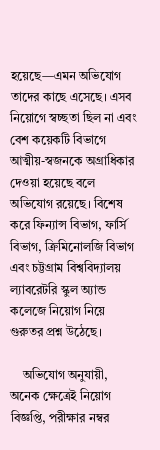হয়েছে—এমন অভিযোগ তাদের কাছে এসেছে। এসব নিয়োগে স্বচ্ছতা ছিল না এবং বেশ কয়েকটি বিভাগে আত্মীয়-স্বজনকে অগ্রাধিকার দেওয়া হয়েছে বলে অভিযোগ রয়েছে। বিশেষ করে ফিন্যান্স বিভাগ, ফার্সি বিভাগ, ক্রিমিনোলজি বিভাগ এবং চট্টগ্রাম বিশ্ববিদ্যালয় ল্যাবরেটরি স্কুল অ্যান্ড কলেজে নিয়োগ নিয়ে গুরুতর প্রশ্ন উঠেছে।

    অভিযোগ অনুযায়ী, অনেক ক্ষেত্রেই নিয়োগ বিজ্ঞপ্তি, পরীক্ষার নম্বর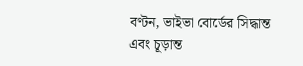বণ্টন, ভাইভা বোর্ডের সিদ্ধান্ত এবং চূড়ান্ত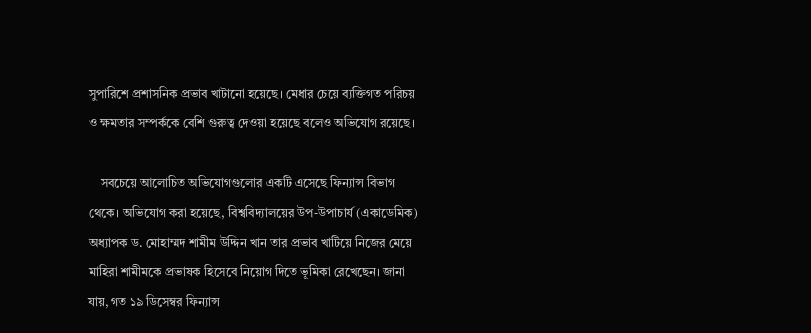সুপারিশে প্রশাসনিক প্রভাব খাটানো হয়েছে। মেধার চেয়ে ব্যক্তিগত পরিচয় ও ক্ষমতার সম্পর্ককে বেশি গুরুত্ব দেওয়া হয়েছে বলেও অভিযোগ রয়েছে।

    সবচেয়ে আলোচিত অভিযোগগুলোর একটি এসেছে ফিন্যান্স বিভাগ থেকে। অভিযোগ করা হয়েছে, বিশ্ববিদ্যালয়ের উপ-উপাচার্য (একাডেমিক) অধ্যাপক ড. মোহাম্মদ শামীম উদ্দিন খান তার প্রভাব খাটিয়ে নিজের মেয়ে মাহিরা শামীমকে প্রভাষক হিসেবে নিয়োগ দিতে ভূমিকা রেখেছেন। জানা যায়, গত ১৯ ডিসেম্বর ফিন্যান্স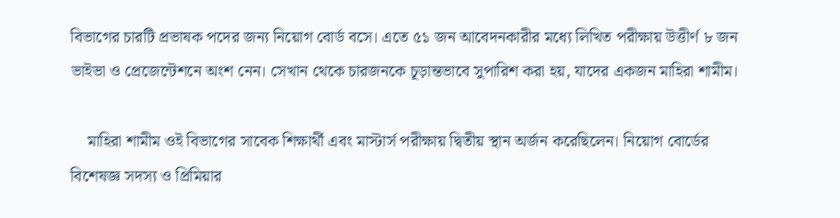বিভাগের চারটি প্রভাষক পদের জন্য নিয়োগ বোর্ড বসে। এতে ৫১ জন আবেদনকারীর মধ্যে লিখিত পরীক্ষায় উত্তীর্ণ ৮ জন ভাইভা ও প্রেজেন্টেশনে অংশ নেন। সেখান থেকে চারজনকে চূড়ান্তভাবে সুপারিশ করা হয়, যাদের একজন মাহিরা শামীম।

    মাহিরা শামীম ওই বিভাগের সাবেক শিক্ষার্থী এবং মাস্টার্স পরীক্ষায় দ্বিতীয় স্থান অর্জন করেছিলেন। নিয়োগ বোর্ডের বিশেষজ্ঞ সদস্য ও প্রিমিয়ার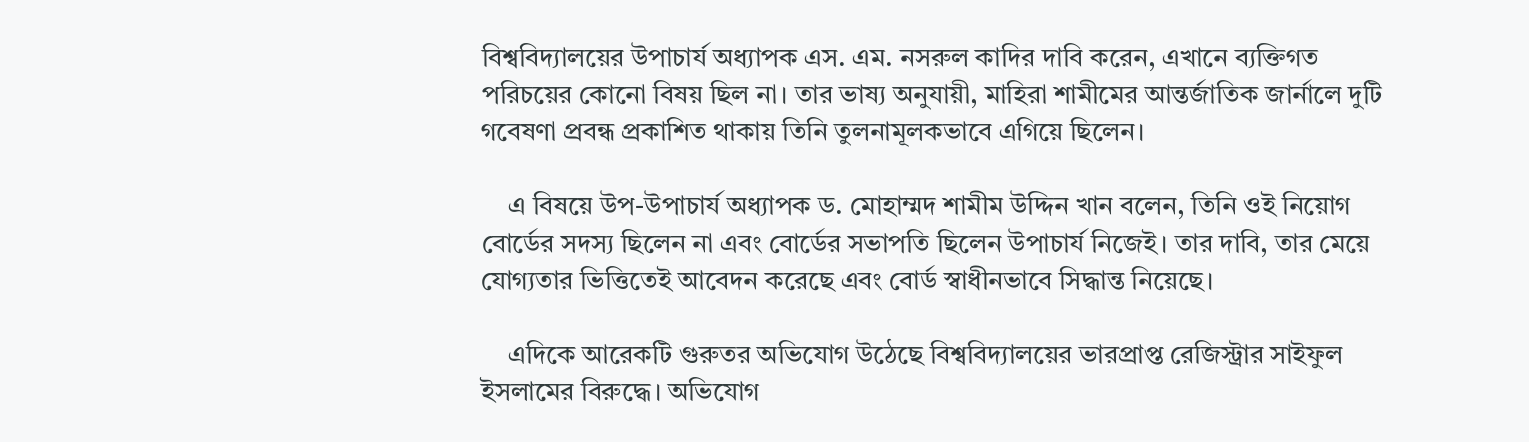বিশ্ববিদ্যালয়ের উপাচার্য অধ্যাপক এস. এম. নসরুল কাদির দাবি করেন, এখানে ব্যক্তিগত পরিচয়ের কোনো বিষয় ছিল না। তার ভাষ্য অনুযায়ী, মাহিরা শামীমের আন্তর্জাতিক জার্নালে দুটি গবেষণা প্রবন্ধ প্রকাশিত থাকায় তিনি তুলনামূলকভাবে এগিয়ে ছিলেন।

    এ বিষয়ে উপ-উপাচার্য অধ্যাপক ড. মোহাম্মদ শামীম উদ্দিন খান বলেন, তিনি ওই নিয়োগ বোর্ডের সদস্য ছিলেন না এবং বোর্ডের সভাপতি ছিলেন উপাচার্য নিজেই। তার দাবি, তার মেয়ে যোগ্যতার ভিত্তিতেই আবেদন করেছে এবং বোর্ড স্বাধীনভাবে সিদ্ধান্ত নিয়েছে।

    এদিকে আরেকটি গুরুতর অভিযোগ উঠেছে বিশ্ববিদ্যালয়ের ভারপ্রাপ্ত রেজিস্ট্রার সাইফুল ইসলামের বিরুদ্ধে। অভিযোগ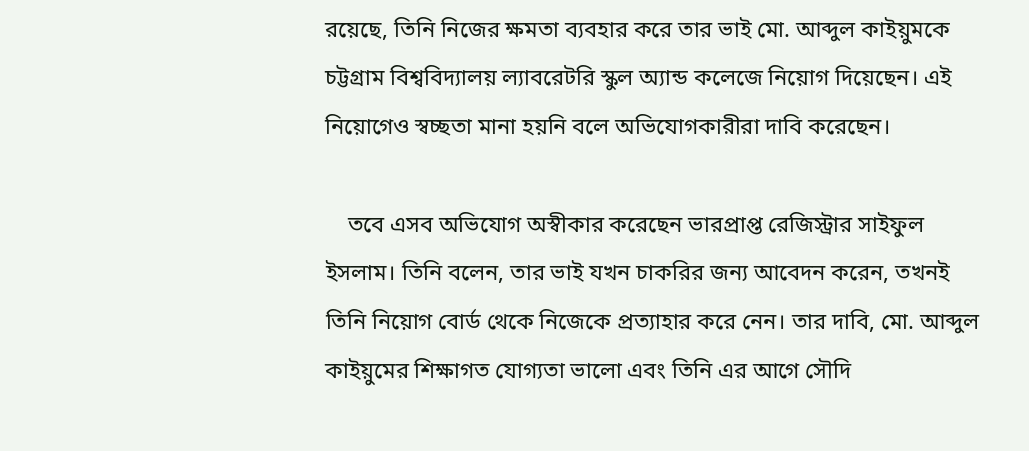রয়েছে, তিনি নিজের ক্ষমতা ব্যবহার করে তার ভাই মো. আব্দুল কাইয়ুমকে চট্টগ্রাম বিশ্ববিদ্যালয় ল্যাবরেটরি স্কুল অ্যান্ড কলেজে নিয়োগ দিয়েছেন। এই নিয়োগেও স্বচ্ছতা মানা হয়নি বলে অভিযোগকারীরা দাবি করেছেন।

    তবে এসব অভিযোগ অস্বীকার করেছেন ভারপ্রাপ্ত রেজিস্ট্রার সাইফুল ইসলাম। তিনি বলেন, তার ভাই যখন চাকরির জন্য আবেদন করেন, তখনই তিনি নিয়োগ বোর্ড থেকে নিজেকে প্রত্যাহার করে নেন। তার দাবি, মো. আব্দুল কাইয়ুমের শিক্ষাগত যোগ্যতা ভালো এবং তিনি এর আগে সৌদি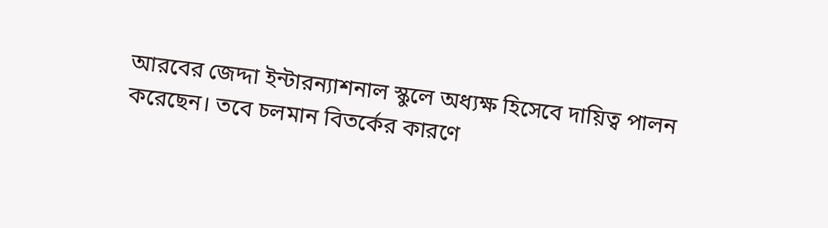আরবের জেদ্দা ইন্টারন্যাশনাল স্কুলে অধ্যক্ষ হিসেবে দায়িত্ব পালন করেছেন। তবে চলমান বিতর্কের কারণে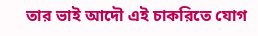তার ভাই আদৌ এই চাকরিতে যোগ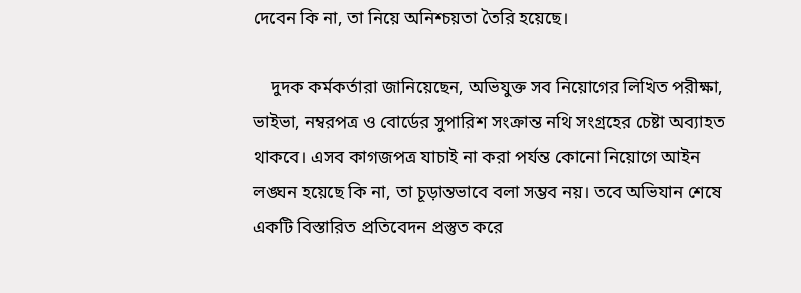দেবেন কি না, তা নিয়ে অনিশ্চয়তা তৈরি হয়েছে।

    দুদক কর্মকর্তারা জানিয়েছেন, অভিযুক্ত সব নিয়োগের লিখিত পরীক্ষা, ভাইভা, নম্বরপত্র ও বোর্ডের সুপারিশ সংক্রান্ত নথি সংগ্রহের চেষ্টা অব্যাহত থাকবে। এসব কাগজপত্র যাচাই না করা পর্যন্ত কোনো নিয়োগে আইন লঙ্ঘন হয়েছে কি না, তা চূড়ান্তভাবে বলা সম্ভব নয়। তবে অভিযান শেষে একটি বিস্তারিত প্রতিবেদন প্রস্তুত করে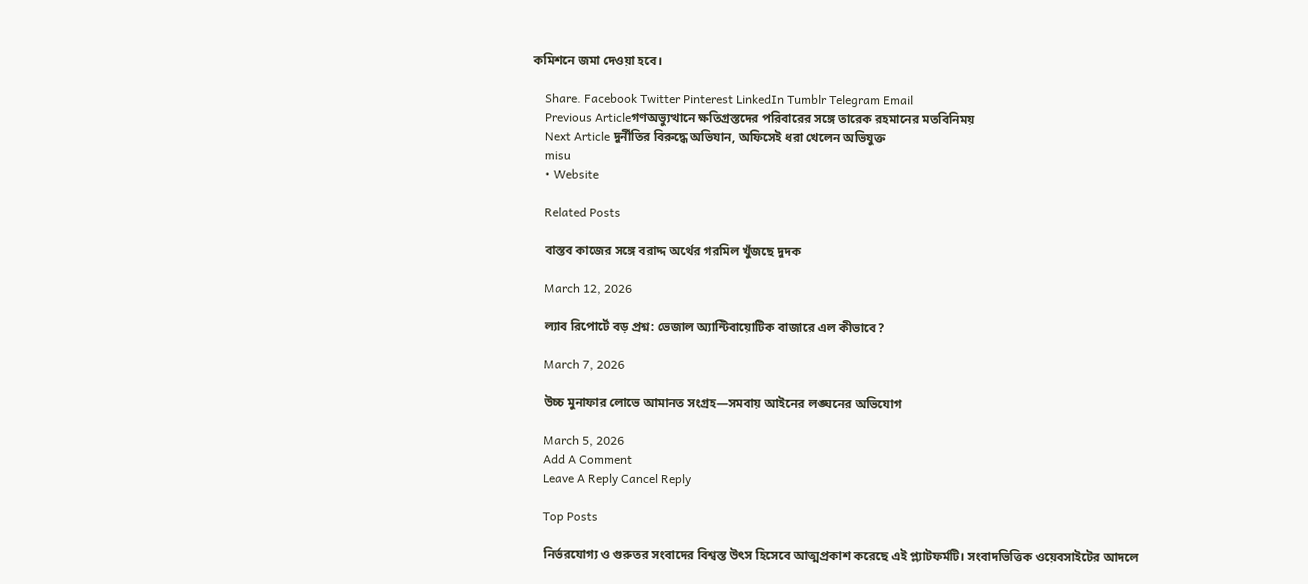কমিশনে জমা দেওয়া হবে।

    Share. Facebook Twitter Pinterest LinkedIn Tumblr Telegram Email
    Previous Articleগণঅভ্যুত্থানে ক্ষতিগ্রস্তদের পরিবারের সঙ্গে তারেক রহমানের মতবিনিময়
    Next Article দুর্নীতির বিরুদ্ধে অভিযান, অফিসেই ধরা খেলেন অভিযুক্ত
    misu
    • Website

    Related Posts

    বাস্তব কাজের সঙ্গে বরাদ্দ অর্থের গরমিল খুঁজছে দুদক

    March 12, 2026

    ল্যাব রিপোর্টে বড় প্রশ্ন: ভেজাল অ্যান্টিবায়োটিক বাজারে এল কীভাবে?

    March 7, 2026

    উচ্চ মুনাফার লোভে আমানত সংগ্রহ—সমবায় আইনের লঙ্ঘনের অভিযোগ

    March 5, 2026
    Add A Comment
    Leave A Reply Cancel Reply

    Top Posts

    নির্ভরযোগ্য ও গুরুতর সংবাদের বিশ্বস্ত উৎস হিসেবে আত্মপ্রকাশ করেছে এই প্ল্যাটফর্মটি। সংবাদভিত্তিক ওয়েবসাইটের আদলে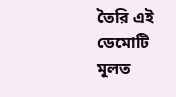তৈরি এই ডেমোটি মূলত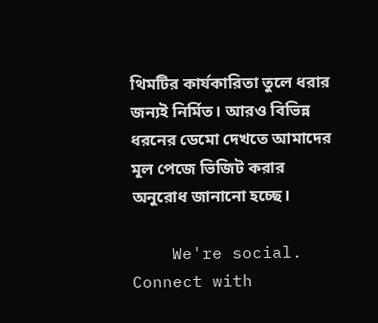থিমটির কার্যকারিতা তুলে ধরার জন্যই নির্মিত। আরও বিভিন্ন ধরনের ডেমো দেখতে আমাদের মূল পেজে ভিজিট করার অনুরোধ জানানো হচ্ছে।

    We're social. Connect with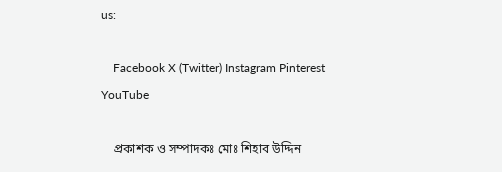us:

    Facebook X (Twitter) Instagram Pinterest YouTube

    প্রকাশক ও সম্পাদকঃ মোঃ শিহাব উদ্দিন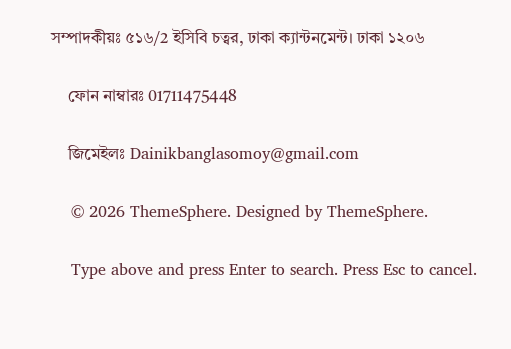সম্পাদকীয়ঃ ৫১৬/2 ইসিবি চত্বর, ঢাকা ক্যান্টনমেন্ট। ঢাকা ১২০৬

    ফোন নাম্বারঃ 01711475448

    জিমেইলঃ Dainikbanglasomoy@gmail.com

    © 2026 ThemeSphere. Designed by ThemeSphere.

    Type above and press Enter to search. Press Esc to cancel.